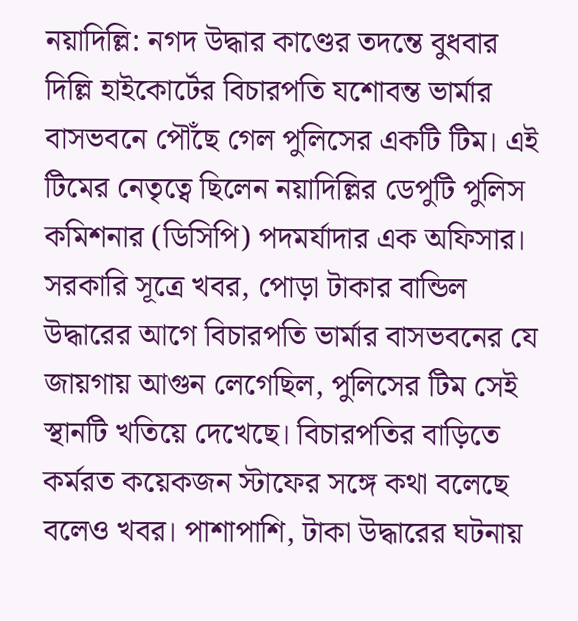নয়াদিল্লি: নগদ উদ্ধার কাণ্ডের তদন্তে বুধবার দিল্লি হাইকোর্টের বিচারপতি যশোবন্ত ভার্মার বাসভবনে পৌঁছে গেল পুলিসের একটি টিম। এই টিমের নেতৃত্বে ছিলেন নয়াদিল্লির ডেপুটি পুলিস কমিশনার (ডিসিপি) পদমর্যাদার এক অফিসার। সরকারি সূত্রে খবর, পোড়া টাকার বান্ডিল উদ্ধারের আগে বিচারপতি ভার্মার বাসভবনের যে জায়গায় আগুন লেগেছিল, পুলিসের টিম সেই স্থানটি খতিয়ে দেখেছে। বিচারপতির বাড়িতে কর্মরত কয়েকজন স্টাফের সঙ্গে কথা বলেছে বলেও খবর। পাশাপাশি, টাকা উদ্ধারের ঘটনায়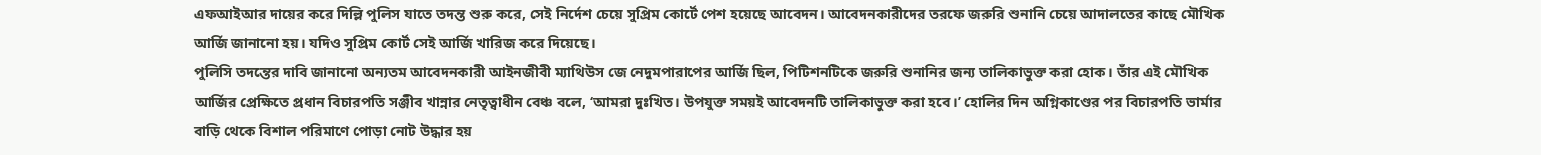এফআইআর দায়ের করে দিল্লি পুলিস যাতে তদন্ত শুরু করে, সেই নির্দেশ চেয়ে সুপ্রিম কোর্টে পেশ হয়েছে আবেদন। আবেদনকারীদের তরফে জরুরি শুনানি চেয়ে আদালতের কাছে মৌখিক আর্জি জানানো হয়। যদিও সুপ্রিম কোর্ট সেই আর্জি খারিজ করে দিয়েছে।
পুলিসি তদন্তের দাবি জানানো অন্যতম আবেদনকারী আইনজীবী ম্যাথিউস জে নেদুমপারাপের আর্জি ছিল, পিটিশনটিকে জরুরি শুনানির জন্য তালিকাভুক্ত করা হোক। তাঁর এই মৌখিক আর্জির প্রেক্ষিতে প্রধান বিচারপতি সঞ্জীব খান্নার নেতৃত্বাধীন বেঞ্চ বলে, ‘আমরা দুঃখিত। উপযুক্ত সময়ই আবেদনটি তালিকাভুক্ত করা হবে।’ হোলির দিন অগ্নিকাণ্ডের পর বিচারপতি ভার্মার বাড়ি থেকে বিশাল পরিমাণে পোড়া নোট উদ্ধার হয়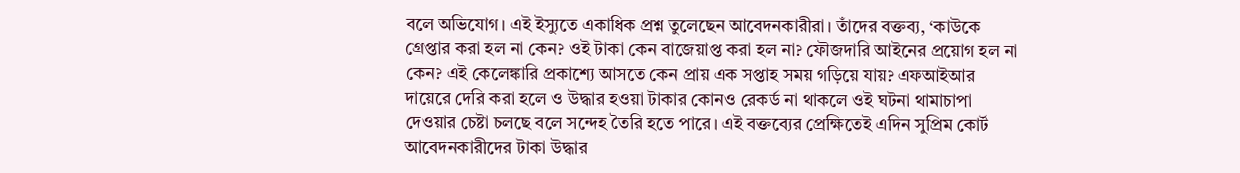বলে অভিযোগ। এই ইস্যুতে একাধিক প্রশ্ন তুলেছেন আবেদনকারীরা। তাঁদের বক্তব্য, ‘কাউকে গ্রেপ্তার করা হল না কেন? ওই টাকা কেন বাজেয়াপ্ত করা হল না? ফৌজদারি আইনের প্রয়োগ হল না কেন? এই কেলেঙ্কারি প্রকাশ্যে আসতে কেন প্রায় এক সপ্তাহ সময় গড়িয়ে যায়? এফআইআর দায়েরে দেরি করা হলে ও উদ্ধার হওয়া টাকার কোনও রেকর্ড না থাকলে ওই ঘটনা থামাচাপা দেওয়ার চেষ্টা চলছে বলে সন্দেহ তৈরি হতে পারে। এই বক্তব্যের প্রেক্ষিতেই এদিন সুপ্রিম কোর্ট আবেদনকারীদের টাকা উদ্ধার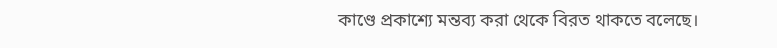কাণ্ডে প্রকাশ্যে মন্তব্য করা থেকে বিরত থাকতে বলেছে।